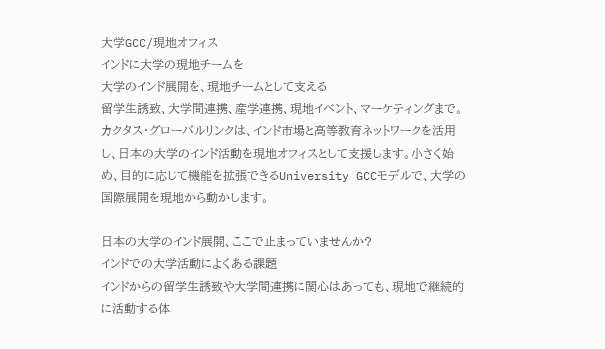大学GCC/現地オフィス
インドに大学の現地チームを
大学のインド展開を、現地チームとして支える
留学生誘致、大学間連携、産学連携、現地イベント、マーケティングまで。カクタス・グローバルリンクは、インド市場と高等教育ネットワークを活用し、日本の大学のインド活動を現地オフィスとして支援します。小さく始め、目的に応じて機能を拡張できるUniversity GCCモデルで、大学の国際展開を現地から動かします。

日本の大学のインド展開、ここで止まっていませんか?
インドでの大学活動によくある課題
インドからの留学生誘致や大学間連携に関心はあっても、現地で継続的に活動する体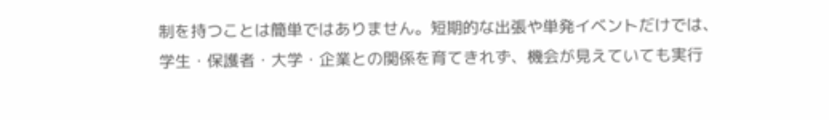制を持つことは簡単ではありません。短期的な出張や単発イベントだけでは、学生・保護者・大学・企業との関係を育てきれず、機会が見えていても実行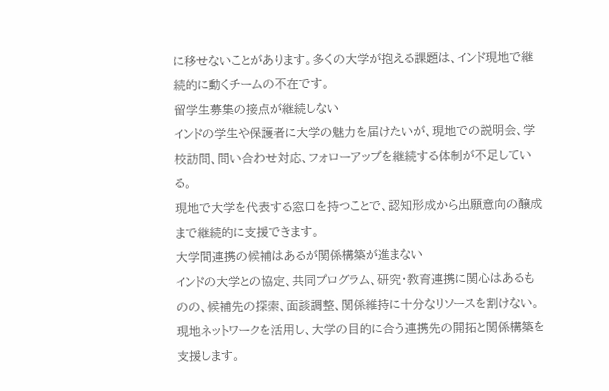に移せないことがあります。多くの大学が抱える課題は、インド現地で継続的に動くチームの不在です。
留学生募集の接点が継続しない
インドの学生や保護者に大学の魅力を届けたいが、現地での説明会、学校訪問、問い合わせ対応、フォローアップを継続する体制が不足している。
現地で大学を代表する窓口を持つことで、認知形成から出願意向の醸成まで継続的に支援できます。
大学間連携の候補はあるが関係構築が進まない
インドの大学との協定、共同プログラム、研究・教育連携に関心はあるものの、候補先の探索、面談調整、関係維持に十分なリソースを割けない。
現地ネットワークを活用し、大学の目的に合う連携先の開拓と関係構築を支援します。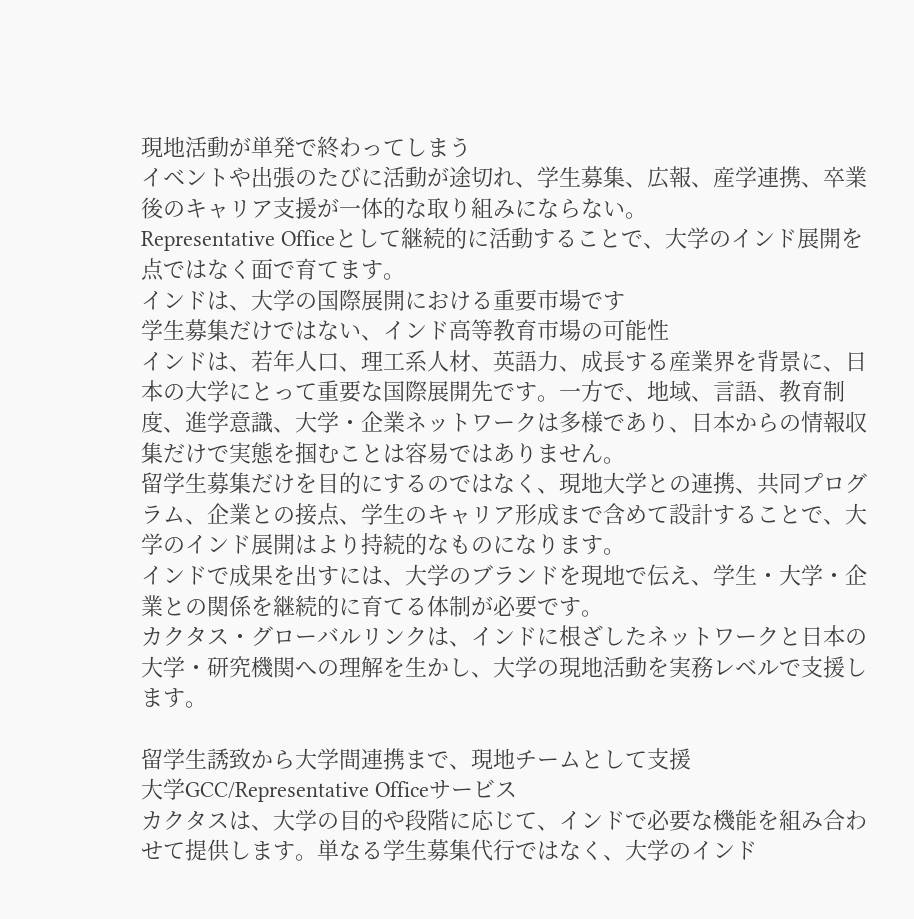現地活動が単発で終わってしまう
イベントや出張のたびに活動が途切れ、学生募集、広報、産学連携、卒業後のキャリア支援が一体的な取り組みにならない。
Representative Officeとして継続的に活動することで、大学のインド展開を点ではなく面で育てます。
インドは、大学の国際展開における重要市場です
学生募集だけではない、インド高等教育市場の可能性
インドは、若年人口、理工系人材、英語力、成長する産業界を背景に、日本の大学にとって重要な国際展開先です。一方で、地域、言語、教育制度、進学意識、大学・企業ネットワークは多様であり、日本からの情報収集だけで実態を掴むことは容易ではありません。
留学生募集だけを目的にするのではなく、現地大学との連携、共同プログラム、企業との接点、学生のキャリア形成まで含めて設計することで、大学のインド展開はより持続的なものになります。
インドで成果を出すには、大学のブランドを現地で伝え、学生・大学・企業との関係を継続的に育てる体制が必要です。
カクタス・グローバルリンクは、インドに根ざしたネットワークと日本の大学・研究機関への理解を生かし、大学の現地活動を実務レベルで支援します。

留学生誘致から大学間連携まで、現地チームとして支援
大学GCC/Representative Officeサービス
カクタスは、大学の目的や段階に応じて、インドで必要な機能を組み合わせて提供します。単なる学生募集代行ではなく、大学のインド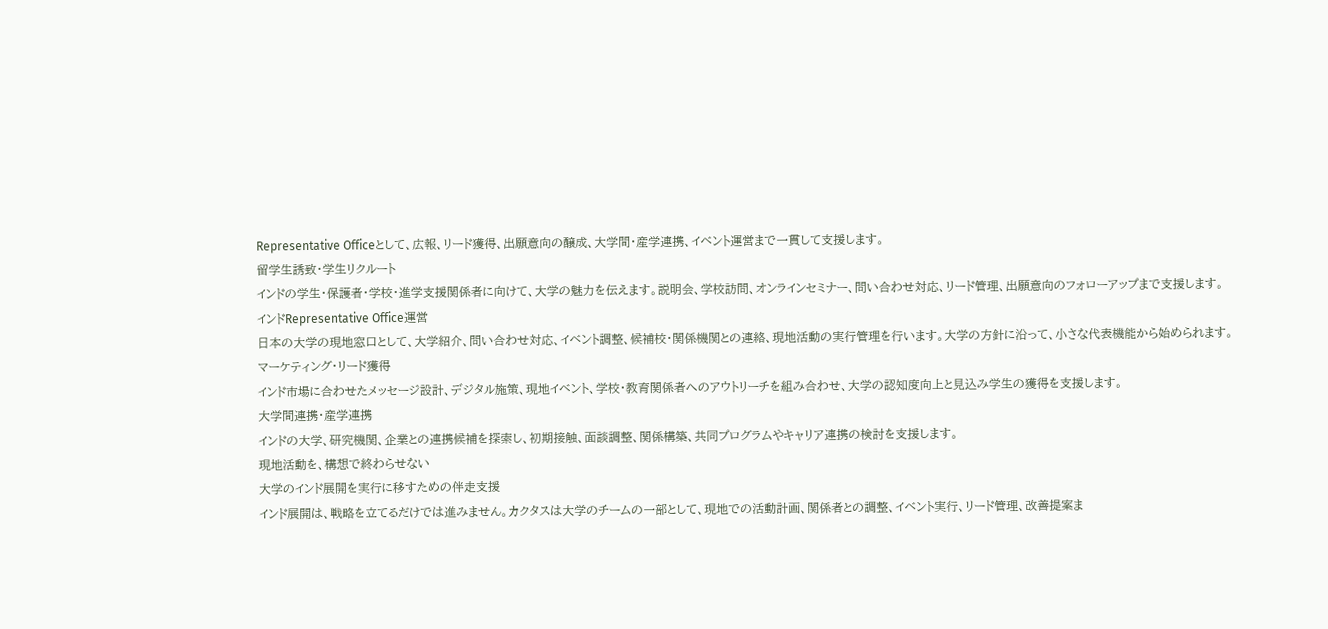Representative Officeとして、広報、リード獲得、出願意向の醸成、大学間・産学連携、イベント運営まで一貫して支援します。
留学生誘致・学生リクルート
インドの学生・保護者・学校・進学支援関係者に向けて、大学の魅力を伝えます。説明会、学校訪問、オンラインセミナー、問い合わせ対応、リード管理、出願意向のフォローアップまで支援します。
インドRepresentative Office運営
日本の大学の現地窓口として、大学紹介、問い合わせ対応、イベント調整、候補校・関係機関との連絡、現地活動の実行管理を行います。大学の方針に沿って、小さな代表機能から始められます。
マーケティング・リード獲得
インド市場に合わせたメッセージ設計、デジタル施策、現地イベント、学校・教育関係者へのアウトリーチを組み合わせ、大学の認知度向上と見込み学生の獲得を支援します。
大学間連携・産学連携
インドの大学、研究機関、企業との連携候補を探索し、初期接触、面談調整、関係構築、共同プログラムやキャリア連携の検討を支援します。
現地活動を、構想で終わらせない
大学のインド展開を実行に移すための伴走支援
インド展開は、戦略を立てるだけでは進みません。カクタスは大学のチームの一部として、現地での活動計画、関係者との調整、イベント実行、リード管理、改善提案ま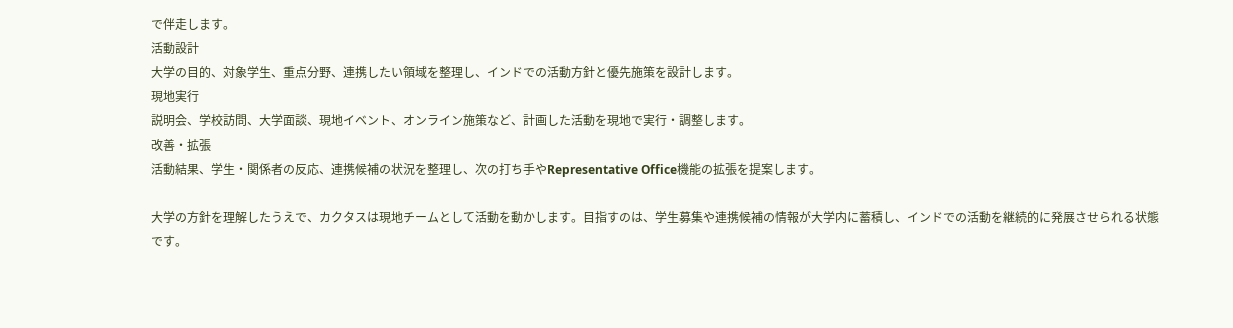で伴走します。
活動設計
大学の目的、対象学生、重点分野、連携したい領域を整理し、インドでの活動方針と優先施策を設計します。
現地実行
説明会、学校訪問、大学面談、現地イベント、オンライン施策など、計画した活動を現地で実行・調整します。
改善・拡張
活動結果、学生・関係者の反応、連携候補の状況を整理し、次の打ち手やRepresentative Office機能の拡張を提案します。

大学の方針を理解したうえで、カクタスは現地チームとして活動を動かします。目指すのは、学生募集や連携候補の情報が大学内に蓄積し、インドでの活動を継続的に発展させられる状態です。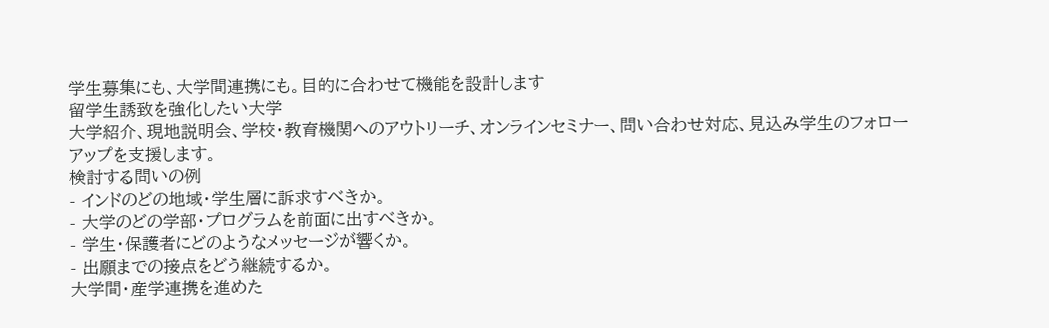学生募集にも、大学間連携にも。目的に合わせて機能を設計します
留学生誘致を強化したい大学
大学紹介、現地説明会、学校・教育機関へのアウトリーチ、オンラインセミナー、問い合わせ対応、見込み学生のフォローアップを支援します。
検討する問いの例
- インドのどの地域・学生層に訴求すべきか。
- 大学のどの学部・プログラムを前面に出すべきか。
- 学生・保護者にどのようなメッセージが響くか。
- 出願までの接点をどう継続するか。
大学間・産学連携を進めた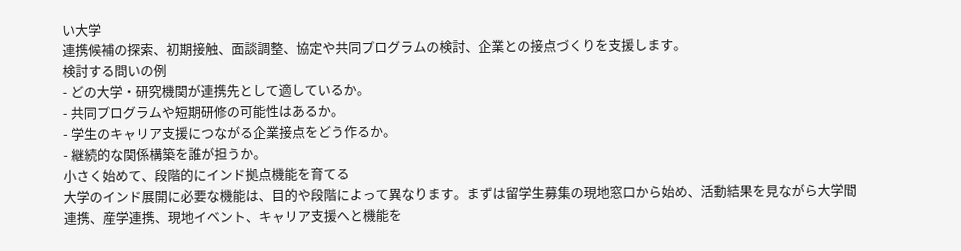い大学
連携候補の探索、初期接触、面談調整、協定や共同プログラムの検討、企業との接点づくりを支援します。
検討する問いの例
- どの大学・研究機関が連携先として適しているか。
- 共同プログラムや短期研修の可能性はあるか。
- 学生のキャリア支援につながる企業接点をどう作るか。
- 継続的な関係構築を誰が担うか。
小さく始めて、段階的にインド拠点機能を育てる
大学のインド展開に必要な機能は、目的や段階によって異なります。まずは留学生募集の現地窓口から始め、活動結果を見ながら大学間連携、産学連携、現地イベント、キャリア支援へと機能を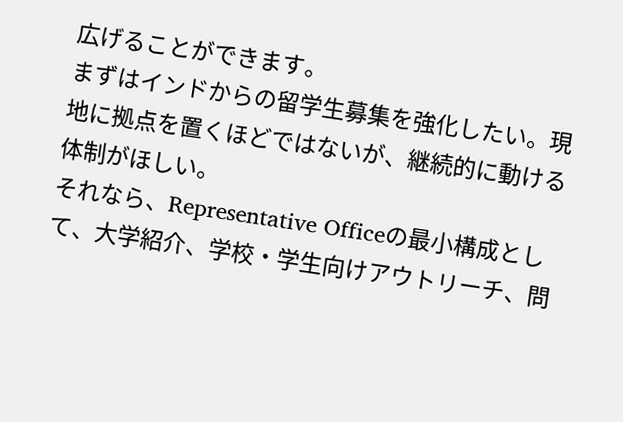広げることができます。
まずはインドからの留学生募集を強化したい。現地に拠点を置くほどではないが、継続的に動ける体制がほしい。
それなら、Representative Officeの最小構成として、大学紹介、学校・学生向けアウトリーチ、問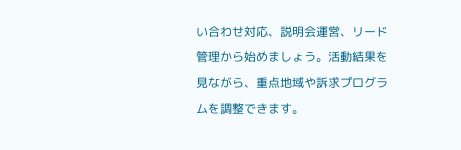い合わせ対応、説明会運営、リード管理から始めましょう。活動結果を見ながら、重点地域や訴求プログラムを調整できます。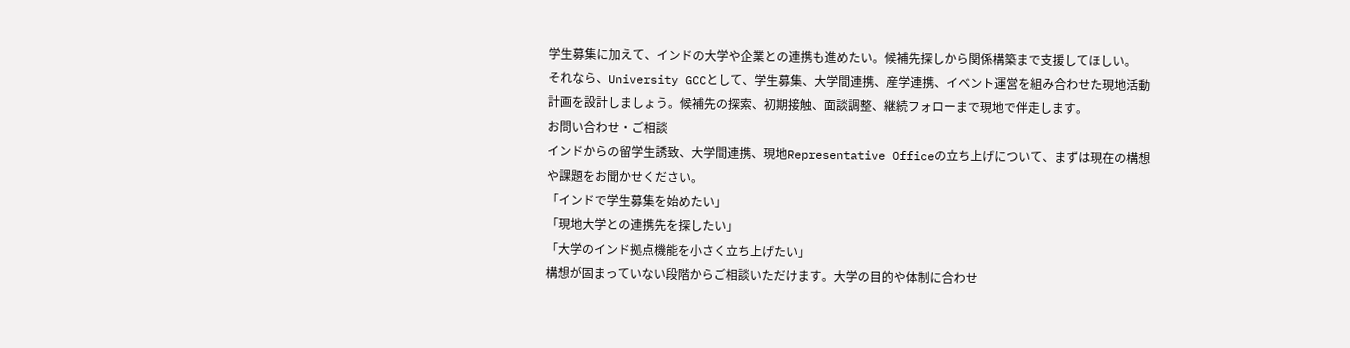学生募集に加えて、インドの大学や企業との連携も進めたい。候補先探しから関係構築まで支援してほしい。
それなら、University GCCとして、学生募集、大学間連携、産学連携、イベント運営を組み合わせた現地活動計画を設計しましょう。候補先の探索、初期接触、面談調整、継続フォローまで現地で伴走します。
お問い合わせ・ご相談
インドからの留学生誘致、大学間連携、現地Representative Officeの立ち上げについて、まずは現在の構想や課題をお聞かせください。
「インドで学生募集を始めたい」
「現地大学との連携先を探したい」
「大学のインド拠点機能を小さく立ち上げたい」
構想が固まっていない段階からご相談いただけます。大学の目的や体制に合わせ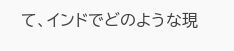て、インドでどのような現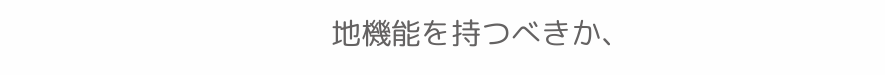地機能を持つべきか、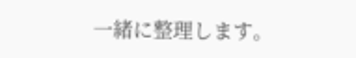一緒に整理します。